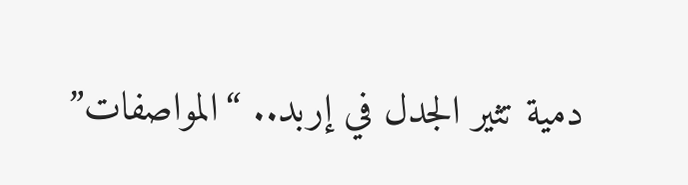دمية تثير الجدل في إربد.. “المواصفات”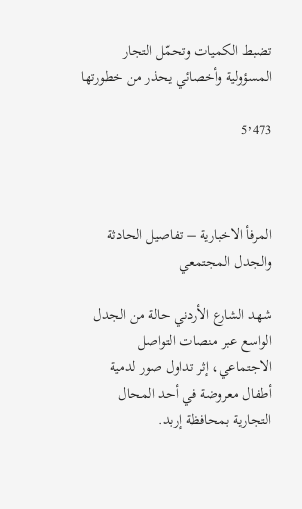تضبط الكميات وتحمّل التجار المسؤولية وأخصائي يحذر من خطورتها

5٬473



المرفأ الاخبارية – تفاصيل الحادثة والجدل المجتمعي

شهد الشارع الأردني حالة من الجدل الواسع عبر منصات التواصل الاجتماعي، إثر تداول صور لدمية أطفال معروضة في أحد المحال التجارية بمحافظة إربد.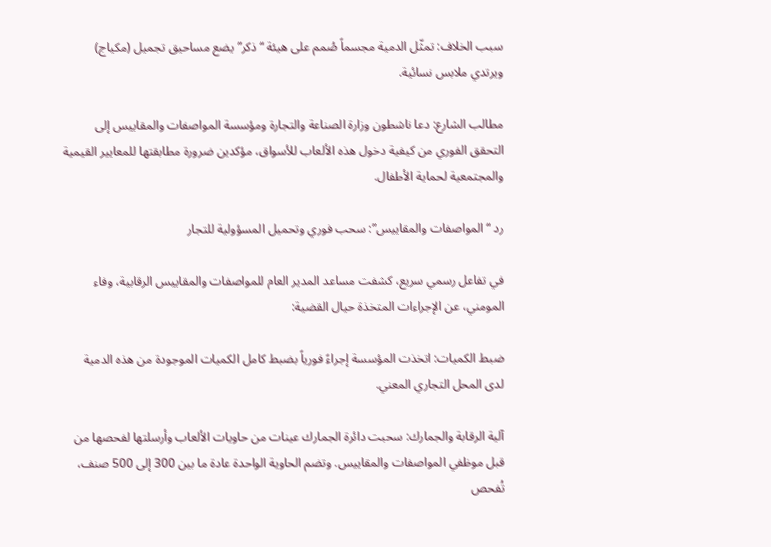سبب الخلاف: تمثّل الدمية مجسماً صُمم على هيئة “ذكر” يضع مساحيق تجميل (مكياج) ويرتدي ملابس نسائية.

مطالب الشارع: دعا ناشطون وزارة الصناعة والتجارة ومؤسسة المواصفات والمقاييس إلى التحقق الفوري من كيفية دخول هذه الألعاب للأسواق، مؤكدين ضرورة مطابقتها للمعايير القيمية والمجتمعية لحماية الأطفال.

رد “المواصفات والمقاييس”: سحب فوري وتحميل المسؤولية للتجار

في تفاعل رسمي سريع، كشفت مساعد المدير العام للمواصفات والمقاييس الرقابية، وفاء المومني، عن الإجراءات المتخذة حيال القضية:

ضبط الكميات: اتخذت المؤسسة إجراءً فورياً بضبط كامل الكميات الموجودة من هذه الدمية لدى المحل التجاري المعني.

آلية الرقابة والجمارك: سحبت دائرة الجمارك عينات من حاويات الألعاب وأرسلتها لفحصها من قبل موظفي المواصفات والمقاييس. وتضم الحاوية الواحدة عادة ما بين 300 إلى 500 صنف، تُفحص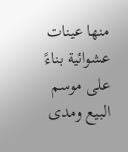منها عينات عشوائية بناءً على موسم البيع ومدى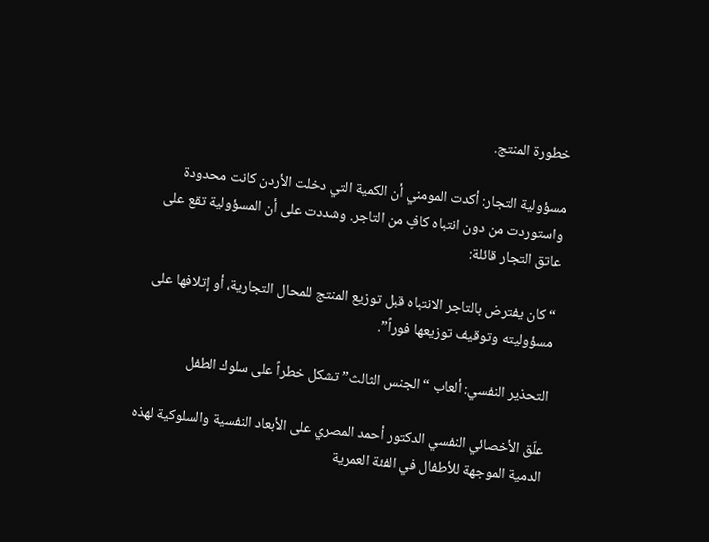خطورة المنتج.

مسؤولية التجار: أكدت المومني أن الكمية التي دخلت الأردن كانت محدودة واستوردت من دون انتباه كافٍ من التاجر. وشددت على أن المسؤولية تقع على عاتق التجار قائلة:

“كان يفترض بالتاجر الانتباه قبل توزيع المنتج للمحال التجارية، أو إتلافها على مسؤوليته وتوقيف توزيعها فوراً”.

التحذير النفسي: ألعاب “الجنس الثالث” تشكل خطراً على سلوك الطفل

علّق الأخصائي النفسي الدكتور أحمد المصري على الأبعاد النفسية والسلوكية لهذه الدمية الموجهة للأطفال في الفئة العمرية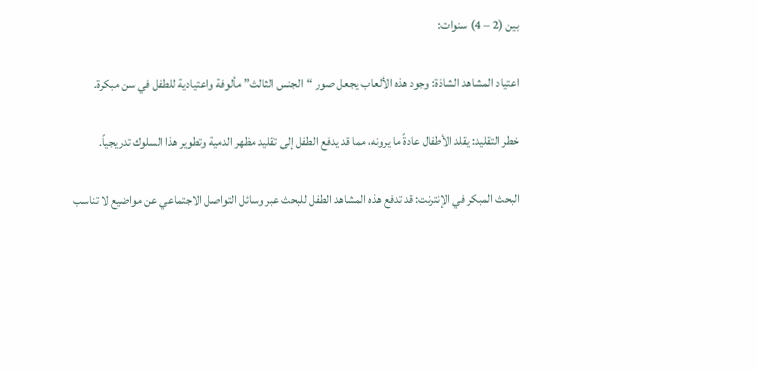بين (2 – 4) سنوات:

اعتياد المشاهد الشاذة: وجود هذه الألعاب يجعل صور “الجنس الثالث” مألوفة واعتيادية للطفل في سن مبكرة.

خطر التقليد: يقلد الأطفال عادةً ما يرونه، مما قد يدفع الطفل إلى تقليد مظهر الدمية وتطوير هذا السلوك تدريجياً.

البحث المبكر في الإنترنت: قد تدفع هذه المشاهد الطفل للبحث عبر وسائل التواصل الاجتماعي عن مواضيع لا تناسب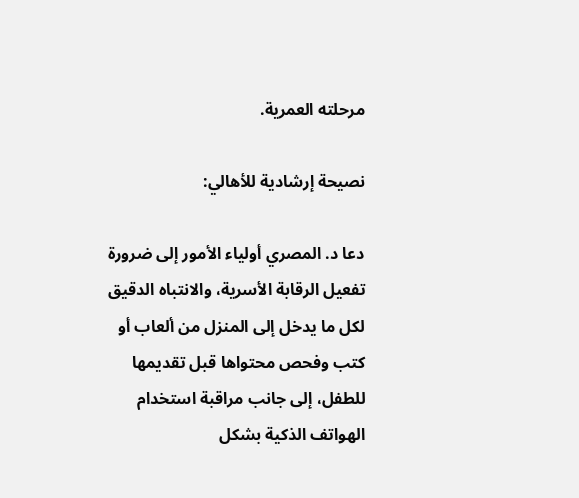مرحلته العمرية.

نصيحة إرشادية للأهالي:

دعا د. المصري أولياء الأمور إلى ضرورة تفعيل الرقابة الأسرية، والانتباه الدقيق لكل ما يدخل إلى المنزل من ألعاب أو كتب وفحص محتواها قبل تقديمها للطفل، إلى جانب مراقبة استخدام الهواتف الذكية بشكل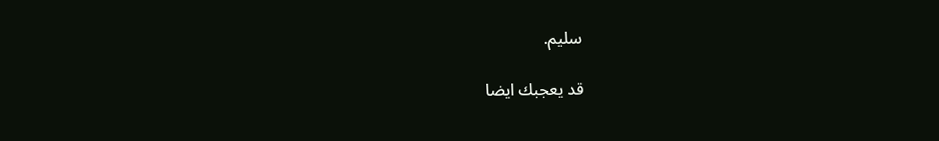سليم.

قد يعجبك ايضا